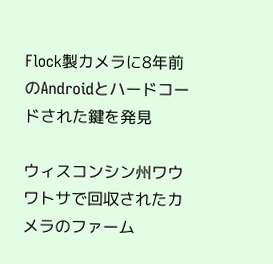Flock製カメラに8年前のAndroidとハードコードされた鍵を発見

ウィスコンシン州ワウワトサで回収されたカメラのファーム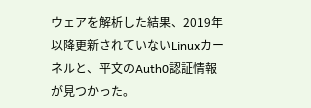ウェアを解析した結果、2019年以降更新されていないLinuxカーネルと、平文のAuth0認証情報が見つかった。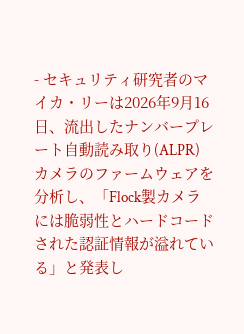- セキュリティ研究者のマイカ・リーは2026年9月16日、流出したナンバープレート自動読み取り(ALPR)カメラのファームウェアを分析し、「Flock製カメラには脆弱性とハードコードされた認証情報が溢れている」と発表し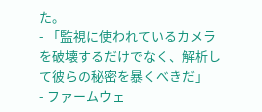た。
- 「監視に使われているカメラを破壊するだけでなく、解析して彼らの秘密を暴くべきだ」
- ファームウェ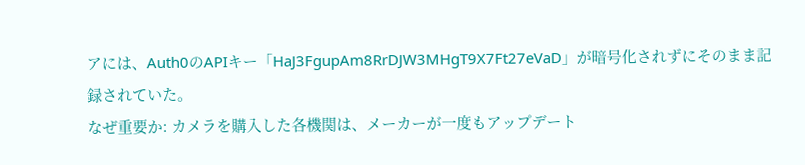アには、Auth0のAPIキー「HaJ3FgupAm8RrDJW3MHgT9X7Ft27eVaD」が暗号化されずにそのまま記録されていた。
なぜ重要か: カメラを購入した各機関は、メーカーが一度もアップデート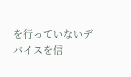を行っていないデバイスを信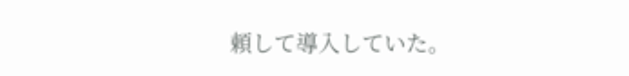頼して導入していた。